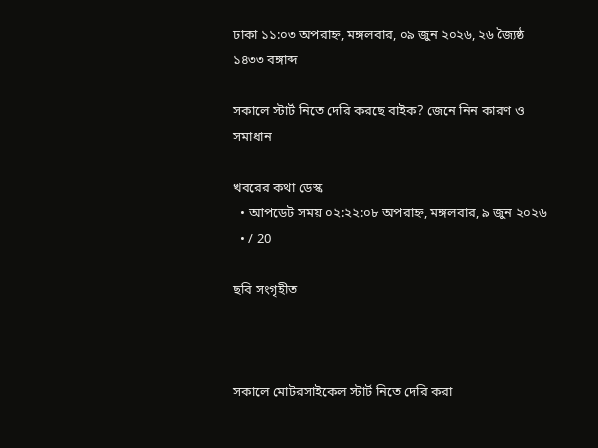ঢাকা ১১:০৩ অপরাহ্ন, মঙ্গলবার, ০৯ জুন ২০২৬, ২৬ জ্যৈষ্ঠ ১৪৩৩ বঙ্গাব্দ

সকালে স্টার্ট নিতে দেরি করছে বাইক? জেনে নিন কারণ ও সমাধান

খবরের কথা ডেস্ক
  • আপডেট সময় ০২:২২:০৮ অপরাহ্ন, মঙ্গলবার, ৯ জুন ২০২৬
  • / 20

ছবি সংগৃহীত



সকালে মোটরসাইকেল স্টার্ট নিতে দেরি করা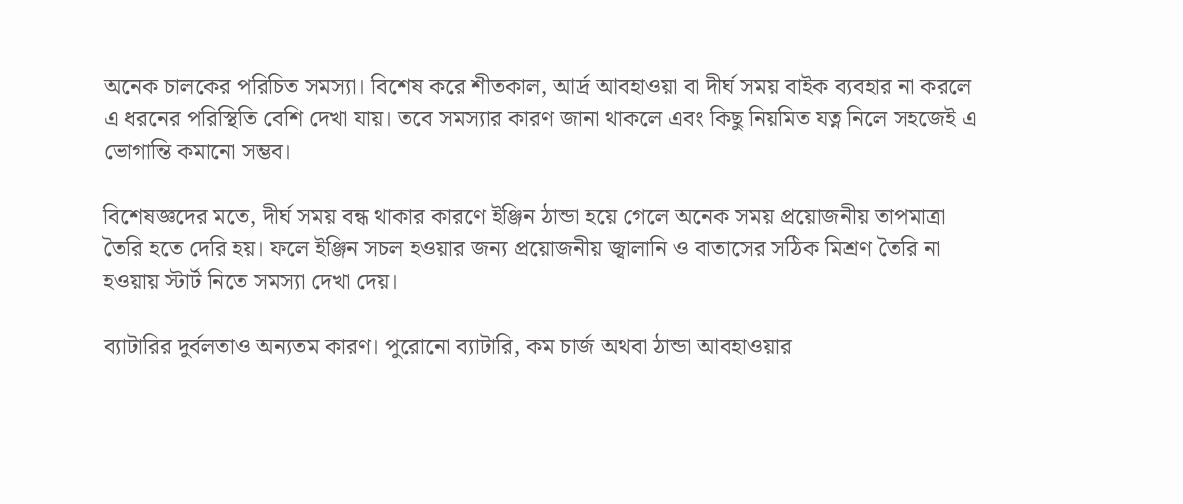অনেক চালকের পরিচিত সমস্যা। বিশেষ করে শীতকাল, আর্দ্র আবহাওয়া বা দীর্ঘ সময় বাইক ব্যবহার না করলে এ ধরনের পরিস্থিতি বেশি দেখা যায়। তবে সমস্যার কারণ জানা থাকলে এবং কিছু নিয়মিত যত্ন নিলে সহজেই এ ভোগান্তি কমানো সম্ভব।

বিশেষজ্ঞদের মতে, দীর্ঘ সময় বন্ধ থাকার কারণে ইঞ্জিন ঠান্ডা হয়ে গেলে অনেক সময় প্রয়োজনীয় তাপমাত্রা তৈরি হতে দেরি হয়। ফলে ইঞ্জিন সচল হওয়ার জন্য প্রয়োজনীয় জ্বালানি ও বাতাসের সঠিক মিশ্রণ তৈরি না হওয়ায় স্টার্ট নিতে সমস্যা দেখা দেয়।

ব্যাটারির দুর্বলতাও অন্যতম কারণ। পুরোনো ব্যাটারি, কম চার্জ অথবা ঠান্ডা আবহাওয়ার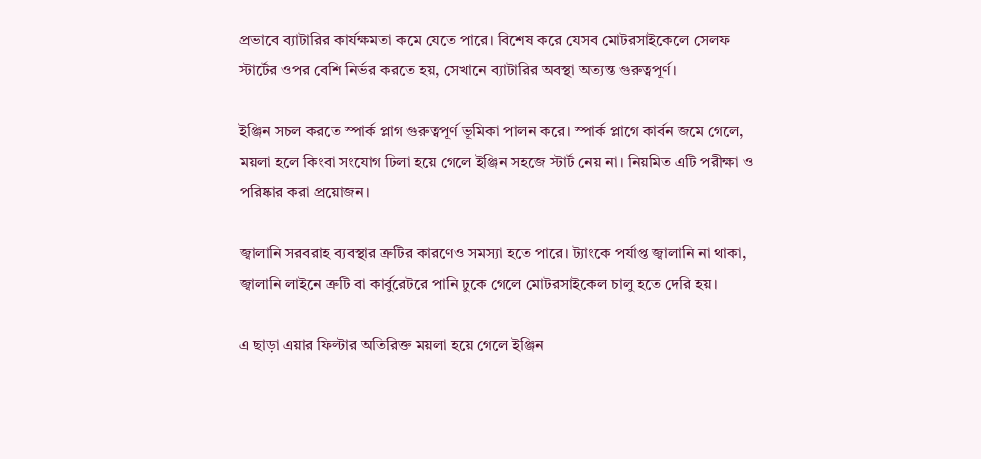প্রভাবে ব্যাটারির কার্যক্ষমতা কমে যেতে পারে। বিশেষ করে যেসব মোটরসাইকেলে সেলফ স্টার্টের ওপর বেশি নির্ভর করতে হয়, সেখানে ব্যাটারির অবস্থা অত্যন্ত গুরুত্বপূর্ণ।

ইঞ্জিন সচল করতে স্পার্ক প্লাগ গুরুত্বপূর্ণ ভূমিকা পালন করে। স্পার্ক প্লাগে কার্বন জমে গেলে, ময়লা হলে কিংবা সংযোগ ঢিলা হয়ে গেলে ইঞ্জিন সহজে স্টার্ট নেয় না। নিয়মিত এটি পরীক্ষা ও পরিষ্কার করা প্রয়োজন।

জ্বালানি সরবরাহ ব্যবস্থার ত্রুটির কারণেও সমস্যা হতে পারে। ট্যাংকে পর্যাপ্ত জ্বালানি না থাকা, জ্বালানি লাইনে ত্রুটি বা কার্বুরেটরে পানি ঢুকে গেলে মোটরসাইকেল চালু হতে দেরি হয়।

এ ছাড়া এয়ার ফিল্টার অতিরিক্ত ময়লা হয়ে গেলে ইঞ্জিন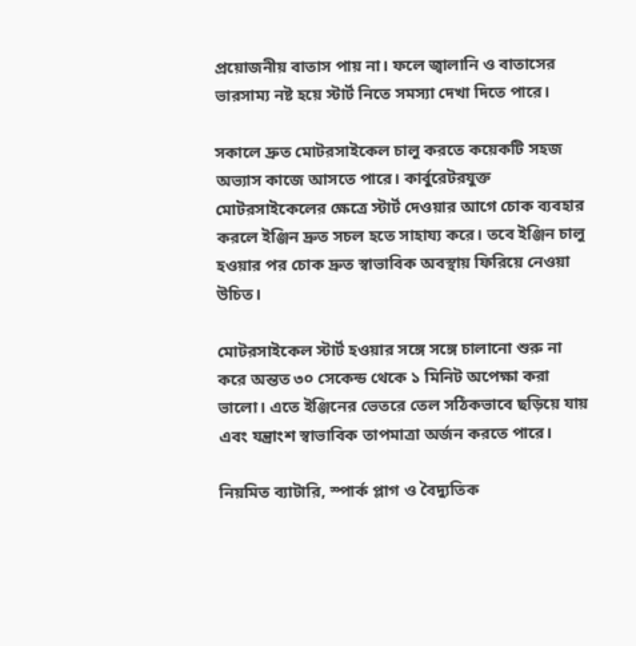প্রয়োজনীয় বাতাস পায় না। ফলে জ্বালানি ও বাতাসের ভারসাম্য নষ্ট হয়ে স্টার্ট নিতে সমস্যা দেখা দিতে পারে।

সকালে দ্রুত মোটরসাইকেল চালু করতে কয়েকটি সহজ অভ্যাস কাজে আসতে পারে। কার্বুরেটরযুক্ত মোটরসাইকেলের ক্ষেত্রে স্টার্ট দেওয়ার আগে চোক ব্যবহার করলে ইঞ্জিন দ্রুত সচল হতে সাহায্য করে। তবে ইঞ্জিন চালু হওয়ার পর চোক দ্রুত স্বাভাবিক অবস্থায় ফিরিয়ে নেওয়া উচিত।

মোটরসাইকেল স্টার্ট হওয়ার সঙ্গে সঙ্গে চালানো শুরু না করে অন্তত ৩০ সেকেন্ড থেকে ১ মিনিট অপেক্ষা করা ভালো। এতে ইঞ্জিনের ভেতরে তেল সঠিকভাবে ছড়িয়ে যায় এবং যন্ত্রাংশ স্বাভাবিক তাপমাত্রা অর্জন করতে পারে।

নিয়মিত ব্যাটারি, স্পার্ক প্লাগ ও বৈদ্যুতিক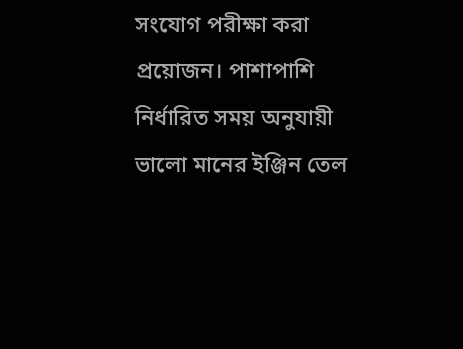সংযোগ পরীক্ষা করা প্রয়োজন। পাশাপাশি নির্ধারিত সময় অনুযায়ী ভালো মানের ইঞ্জিন তেল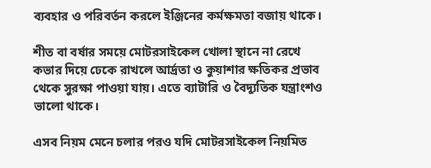ব্যবহার ও পরিবর্তন করলে ইঞ্জিনের কর্মক্ষমতা বজায় থাকে।

শীত বা বর্ষার সময়ে মোটরসাইকেল খোলা স্থানে না রেখে কভার দিয়ে ঢেকে রাখলে আর্দ্রতা ও কুয়াশার ক্ষতিকর প্রভাব থেকে সুরক্ষা পাওয়া যায়। এতে ব্যাটারি ও বৈদ্যুতিক যন্ত্রাংশও ভালো থাকে।

এসব নিয়ম মেনে চলার পরও যদি মোটরসাইকেল নিয়মিত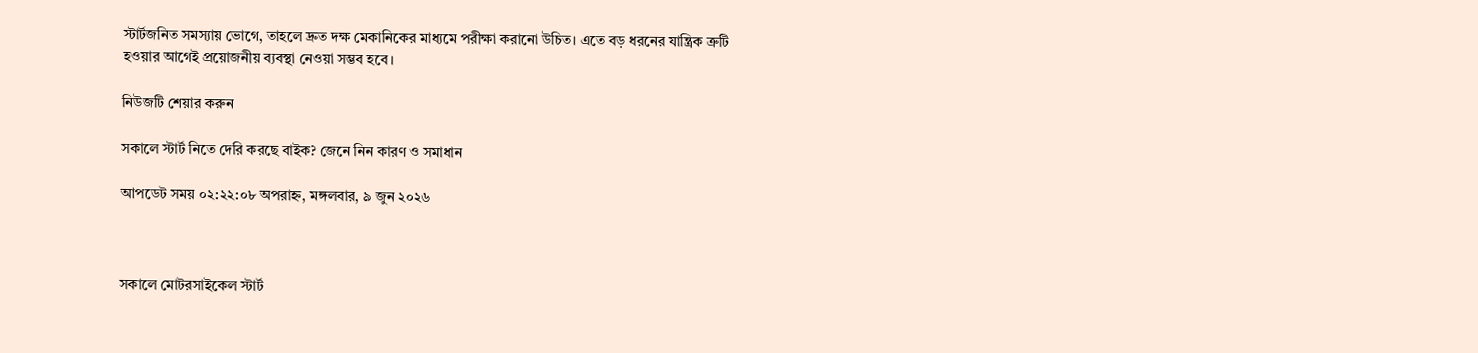স্টার্টজনিত সমস্যায় ভোগে, তাহলে দ্রুত দক্ষ মেকানিকের মাধ্যমে পরীক্ষা করানো উচিত। এতে বড় ধরনের যান্ত্রিক ত্রুটি হওয়ার আগেই প্রয়োজনীয় ব্যবস্থা নেওয়া সম্ভব হবে।

নিউজটি শেয়ার করুন

সকালে স্টার্ট নিতে দেরি করছে বাইক? জেনে নিন কারণ ও সমাধান

আপডেট সময় ০২:২২:০৮ অপরাহ্ন, মঙ্গলবার, ৯ জুন ২০২৬



সকালে মোটরসাইকেল স্টার্ট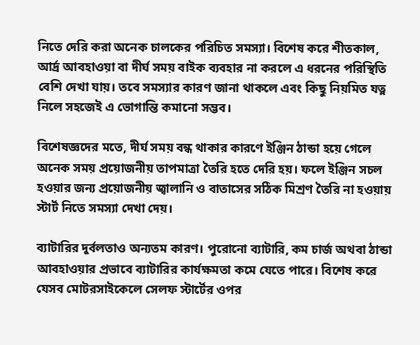নিতে দেরি করা অনেক চালকের পরিচিত সমস্যা। বিশেষ করে শীতকাল, আর্দ্র আবহাওয়া বা দীর্ঘ সময় বাইক ব্যবহার না করলে এ ধরনের পরিস্থিতি বেশি দেখা যায়। তবে সমস্যার কারণ জানা থাকলে এবং কিছু নিয়মিত যত্ন নিলে সহজেই এ ভোগান্তি কমানো সম্ভব।

বিশেষজ্ঞদের মতে, দীর্ঘ সময় বন্ধ থাকার কারণে ইঞ্জিন ঠান্ডা হয়ে গেলে অনেক সময় প্রয়োজনীয় তাপমাত্রা তৈরি হতে দেরি হয়। ফলে ইঞ্জিন সচল হওয়ার জন্য প্রয়োজনীয় জ্বালানি ও বাতাসের সঠিক মিশ্রণ তৈরি না হওয়ায় স্টার্ট নিতে সমস্যা দেখা দেয়।

ব্যাটারির দুর্বলতাও অন্যতম কারণ। পুরোনো ব্যাটারি, কম চার্জ অথবা ঠান্ডা আবহাওয়ার প্রভাবে ব্যাটারির কার্যক্ষমতা কমে যেতে পারে। বিশেষ করে যেসব মোটরসাইকেলে সেলফ স্টার্টের ওপর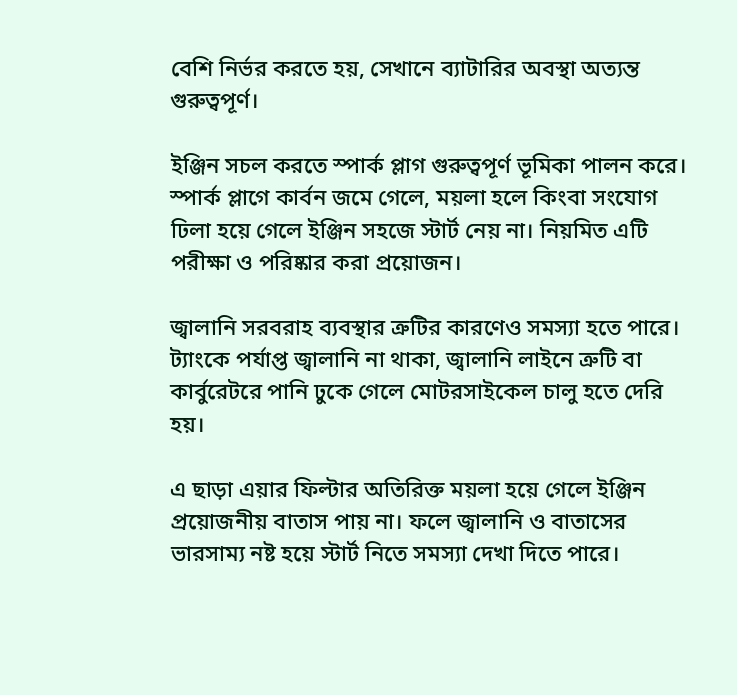বেশি নির্ভর করতে হয়, সেখানে ব্যাটারির অবস্থা অত্যন্ত গুরুত্বপূর্ণ।

ইঞ্জিন সচল করতে স্পার্ক প্লাগ গুরুত্বপূর্ণ ভূমিকা পালন করে। স্পার্ক প্লাগে কার্বন জমে গেলে, ময়লা হলে কিংবা সংযোগ ঢিলা হয়ে গেলে ইঞ্জিন সহজে স্টার্ট নেয় না। নিয়মিত এটি পরীক্ষা ও পরিষ্কার করা প্রয়োজন।

জ্বালানি সরবরাহ ব্যবস্থার ত্রুটির কারণেও সমস্যা হতে পারে। ট্যাংকে পর্যাপ্ত জ্বালানি না থাকা, জ্বালানি লাইনে ত্রুটি বা কার্বুরেটরে পানি ঢুকে গেলে মোটরসাইকেল চালু হতে দেরি হয়।

এ ছাড়া এয়ার ফিল্টার অতিরিক্ত ময়লা হয়ে গেলে ইঞ্জিন প্রয়োজনীয় বাতাস পায় না। ফলে জ্বালানি ও বাতাসের ভারসাম্য নষ্ট হয়ে স্টার্ট নিতে সমস্যা দেখা দিতে পারে।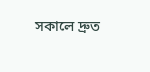সকালে দ্রুত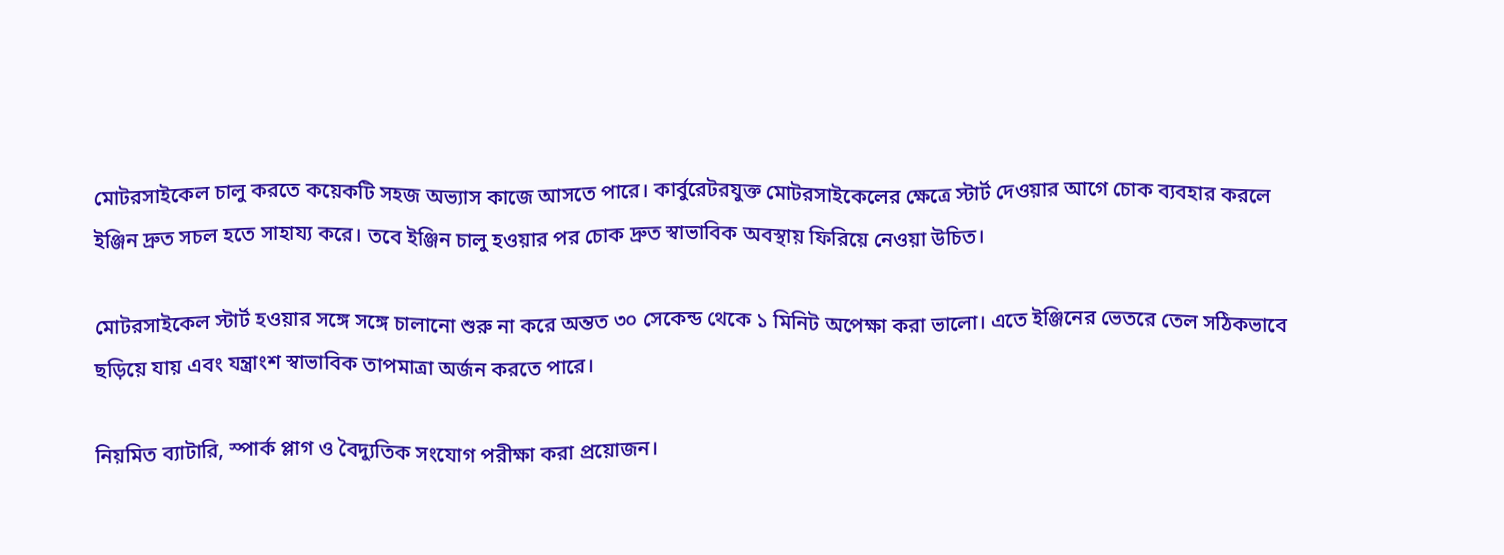মোটরসাইকেল চালু করতে কয়েকটি সহজ অভ্যাস কাজে আসতে পারে। কার্বুরেটরযুক্ত মোটরসাইকেলের ক্ষেত্রে স্টার্ট দেওয়ার আগে চোক ব্যবহার করলে ইঞ্জিন দ্রুত সচল হতে সাহায্য করে। তবে ইঞ্জিন চালু হওয়ার পর চোক দ্রুত স্বাভাবিক অবস্থায় ফিরিয়ে নেওয়া উচিত।

মোটরসাইকেল স্টার্ট হওয়ার সঙ্গে সঙ্গে চালানো শুরু না করে অন্তত ৩০ সেকেন্ড থেকে ১ মিনিট অপেক্ষা করা ভালো। এতে ইঞ্জিনের ভেতরে তেল সঠিকভাবে ছড়িয়ে যায় এবং যন্ত্রাংশ স্বাভাবিক তাপমাত্রা অর্জন করতে পারে।

নিয়মিত ব্যাটারি, স্পার্ক প্লাগ ও বৈদ্যুতিক সংযোগ পরীক্ষা করা প্রয়োজন।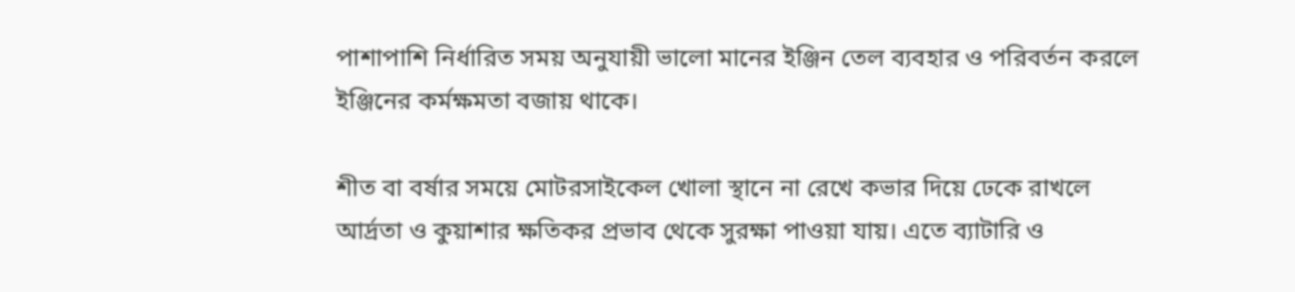পাশাপাশি নির্ধারিত সময় অনুযায়ী ভালো মানের ইঞ্জিন তেল ব্যবহার ও পরিবর্তন করলে ইঞ্জিনের কর্মক্ষমতা বজায় থাকে।

শীত বা বর্ষার সময়ে মোটরসাইকেল খোলা স্থানে না রেখে কভার দিয়ে ঢেকে রাখলে আর্দ্রতা ও কুয়াশার ক্ষতিকর প্রভাব থেকে সুরক্ষা পাওয়া যায়। এতে ব্যাটারি ও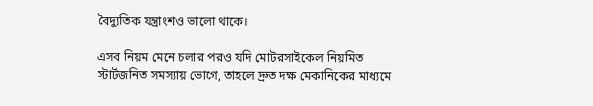বৈদ্যুতিক যন্ত্রাংশও ভালো থাকে।

এসব নিয়ম মেনে চলার পরও যদি মোটরসাইকেল নিয়মিত স্টার্টজনিত সমস্যায় ভোগে, তাহলে দ্রুত দক্ষ মেকানিকের মাধ্যমে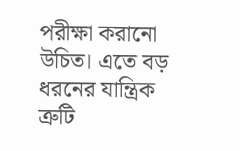পরীক্ষা করানো উচিত। এতে বড় ধরনের যান্ত্রিক ত্রুটি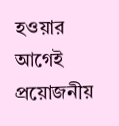হওয়ার আগেই প্রয়োজনীয়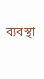ব্যবস্থা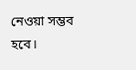নেওয়া সম্ভব হবে।